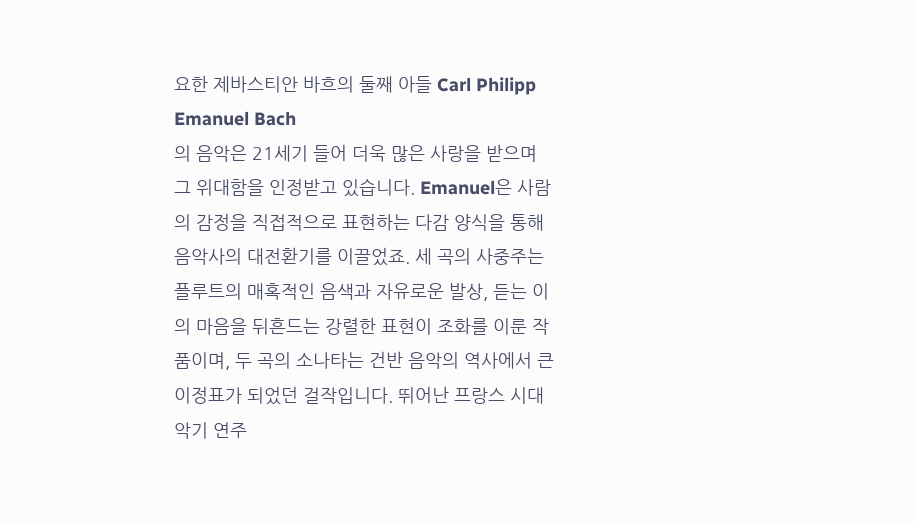요한 제바스티안 바흐의 둘째 아들 Carl Philipp Emanuel Bach
의 음악은 21세기 들어 더욱 많은 사랑을 받으며 그 위대함을 인정받고 있습니다. Emanuel은 사람의 감정을 직접적으로 표현하는 다감 양식을 통해 음악사의 대전환기를 이끌었죠. 세 곡의 사중주는 플루트의 매혹적인 음색과 자유로운 발상, 듣는 이의 마음을 뒤흔드는 강렬한 표현이 조화를 이룬 작품이며, 두 곡의 소나타는 건반 음악의 역사에서 큰 이정표가 되었던 걸작입니다. 뛰어난 프랑스 시대 악기 연주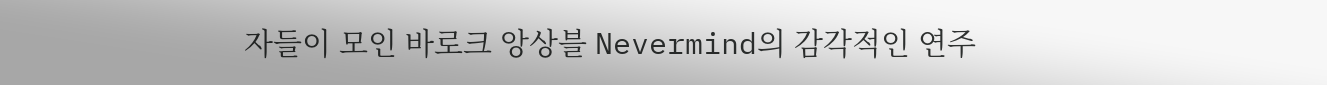자들이 모인 바로크 앙상블 Nevermind의 감각적인 연주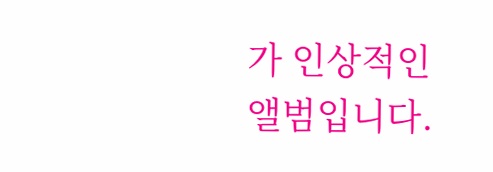가 인상적인 앨범입니다.